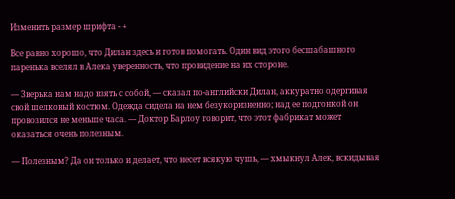Изменить размер шрифта - +

Все равно хорошо, что Дилан здесь и готов помогать. Один вид этого бесшабашного паренька вселял в Алека уверенность, что провидение на их стороне.

— Зверька нам надо взять с собой, — сказал по-английски Дилан, аккуратно одергивая свой шелковый костюм. Одежда сидела на нем безукоризненно; над ее подгонкой он провозился не меньше часа. — Доктор Барлоу говорит, что этот фабрикат может оказаться очень полезным.

— Полезным? Да он только и делает, что несет всякую чушь, — хмыкнул Алек, вскидывая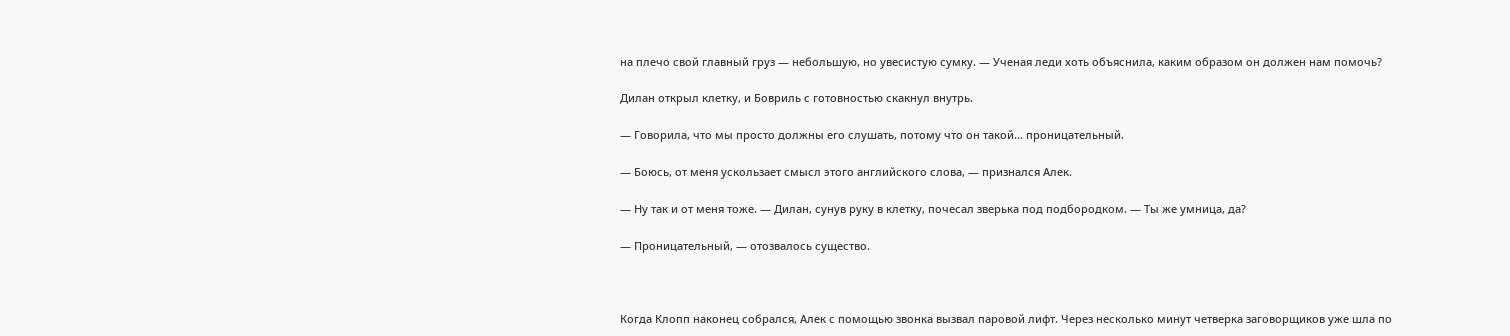на плечо свой главный груз — небольшую, но увесистую сумку. — Ученая леди хоть объяснила, каким образом он должен нам помочь?

Дилан открыл клетку, и Бовриль с готовностью скакнул внутрь.

— Говорила, что мы просто должны его слушать, потому что он такой… проницательный.

— Боюсь, от меня ускользает смысл этого английского слова, — признался Алек.

— Ну так и от меня тоже. — Дилан, сунув руку в клетку, почесал зверька под подбородком. — Ты же умница, да?

— Проницательный, — отозвалось существо.



Когда Клопп наконец собрался, Алек с помощью звонка вызвал паровой лифт. Через несколько минут четверка заговорщиков уже шла по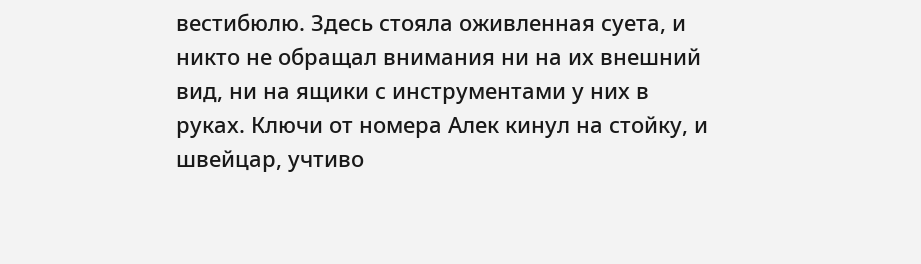вестибюлю. Здесь стояла оживленная суета, и никто не обращал внимания ни на их внешний вид, ни на ящики с инструментами у них в руках. Ключи от номера Алек кинул на стойку, и швейцар, учтиво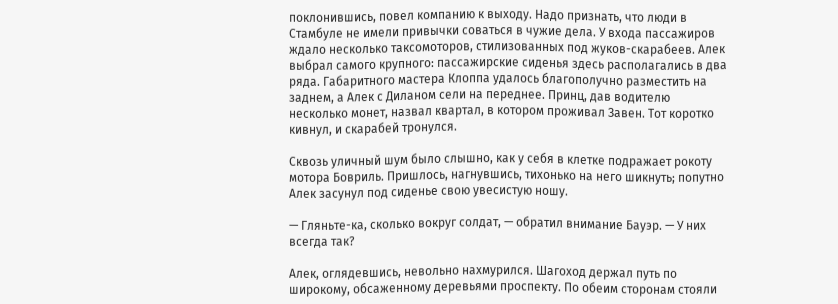поклонившись, повел компанию к выходу. Надо признать, что люди в Стамбуле не имели привычки соваться в чужие дела. У входа пассажиров ждало несколько таксомоторов, стилизованных под жуков-скарабеев. Алек выбрал самого крупного: пассажирские сиденья здесь располагались в два ряда. Габаритного мастера Клоппа удалось благополучно разместить на заднем, а Алек с Диланом сели на переднее. Принц, дав водителю несколько монет, назвал квартал, в котором проживал Завен. Тот коротко кивнул, и скарабей тронулся.

Сквозь уличный шум было слышно, как у себя в клетке подражает рокоту мотора Бовриль. Пришлось, нагнувшись, тихонько на него шикнуть; попутно Алек засунул под сиденье свою увесистую ношу.

— Гляньте-ка, сколько вокруг солдат, — обратил внимание Бауэр. — У них всегда так?

Алек, оглядевшись, невольно нахмурился. Шагоход держал путь по широкому, обсаженному деревьями проспекту. По обеим сторонам стояли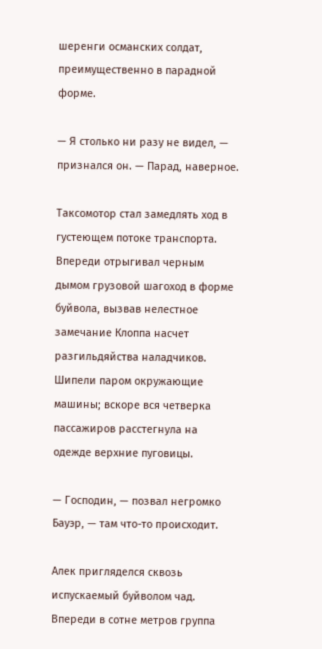шеренги османских солдат, преимущественно в парадной форме.

— Я столько ни разу не видел, — признался он. — Парад, наверное.

Таксомотор стал замедлять ход в густеющем потоке транспорта. Впереди отрыгивал черным дымом грузовой шагоход в форме буйвола, вызвав нелестное замечание Клоппа насчет разгильдяйства наладчиков. Шипели паром окружающие машины; вскоре вся четверка пассажиров расстегнула на одежде верхние пуговицы.

— Господин, — позвал негромко Бауэр, — там что-то происходит.

Алек пригляделся сквозь испускаемый буйволом чад. Впереди в сотне метров группа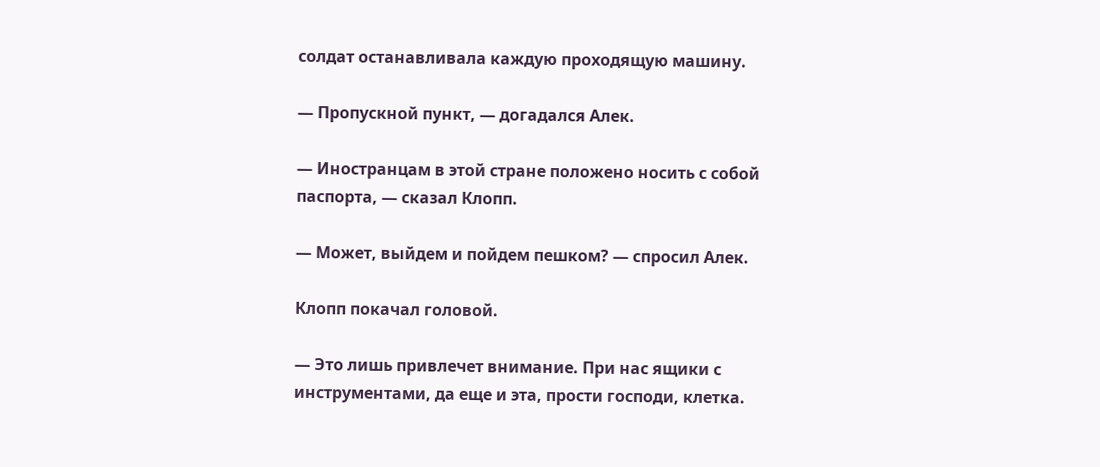солдат останавливала каждую проходящую машину.

— Пропускной пункт, — догадался Алек.

— Иностранцам в этой стране положено носить с собой паспорта, — сказал Клопп.

— Может, выйдем и пойдем пешком? — спросил Алек.

Клопп покачал головой.

— Это лишь привлечет внимание. При нас ящики с инструментами, да еще и эта, прости господи, клетка.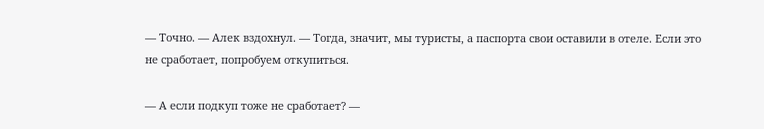— Точно. — Алек вздохнул. — Тогда, значит, мы туристы, а паспорта свои оставили в отеле. Если это не сработает, попробуем откупиться.

— А если подкуп тоже не сработает? —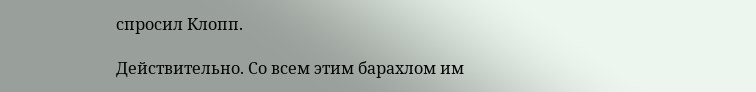спросил Клопп.

Действительно. Со всем этим барахлом им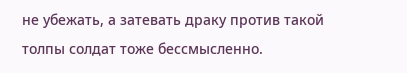не убежать, а затевать драку против такой толпы солдат тоже бессмысленно.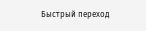Быстрый переход